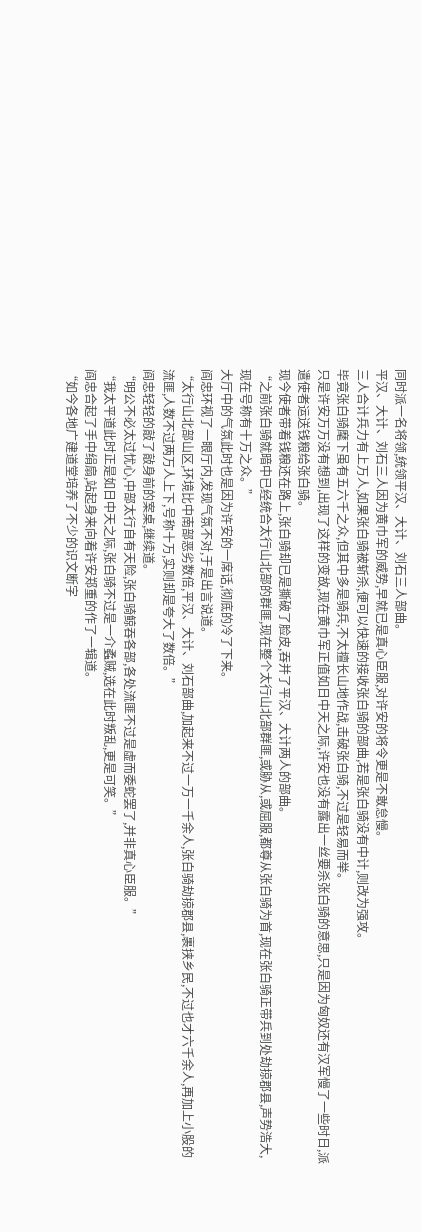同时派一名将领,统领平汉、大计、刘石三人部曲。
平汉、大计、刘石三人因为黄巾军的威势,早就已是真心臣服,对许安的将令更是不敢怠慢。
三人合计兵力有上万人,如果张白骑被斩杀,便可以快速的接收张白骑的部曲,若是张白骑没有中计,则改为强攻。
毕竟张白骑麾下虽有五六千之众,但其中多是骑兵,不太擅长山地作战,击破张白骑,不过是轻易而举。
只是许安万万没有想到,出现了这样的变故,现在黄巾军正值如日中天之际,许安也没有露出一丝要杀张白骑的意思,只是因为匈奴还有汉军慢了一些时日,派遣使者运送钱粮给张白骑。
现今使者带着钱粮还在路上,张白骑却已是撕破了脸皮,吞并了平汉、大计两人的部曲。
“之前张白骑就暗中已经统合太行山北部的群匪,现在整个太行山北部群匪,或胁从,或屈服,都尊从张白骑为首,现在张白骑正带兵到处劫掠郡县,声势浩大,现在号称有十万之众。”
大厅中的气氛此时也是因为许安的一席话,彻底的冷了下来。
阎忠环视了一眼厅内,发现气氛不对,于是出言说道。
“太行山北部山区,环境比中南部恶劣数倍,平汉、大计、刘石部曲,加起来不过一万一千余人,张白骑劫掠郡县,裹挟乡民,不过也才六千余人,再加上小股的流匪,人数不过两万人上下,号称十万,实则却是夸大了数倍。”
阎忠轻轻的敲了敲身前的案桌,继续道。
“明公不必太过忧心,中部太行自有天险,张白骑鲸吞各部,各处流匪不过是虚而委蛇罢了,并非真心臣服。”
“我太平道此时正是如日中天之际,张白骑不过是一介蟊贼,选在此时叛乱,更是可笑。”
阎忠合起了手中绢扇,站起身来向着许安郑重的作了一辑道。
“如今各地广建道堂培养了不少的识文断字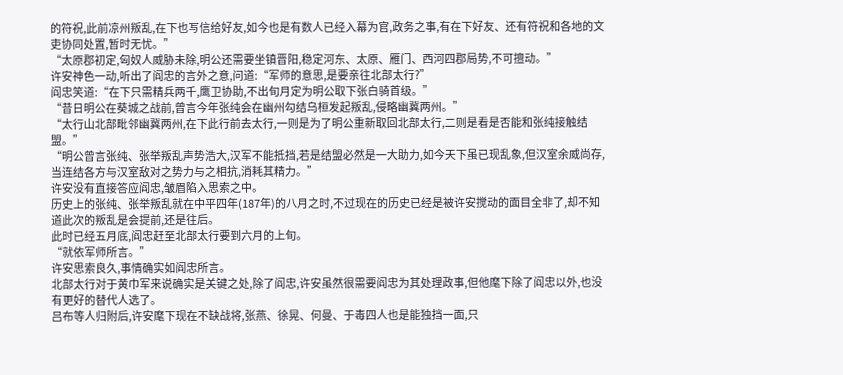的符祝,此前凉州叛乱,在下也写信给好友,如今也是有数人已经入幕为官,政务之事,有在下好友、还有符祝和各地的文吏协同处置,暂时无忧。”
“太原郡初定,匈奴人威胁未除,明公还需要坐镇晋阳,稳定河东、太原、雁门、西河四郡局势,不可擅动。”
许安神色一动,听出了阎忠的言外之意,问道:“军师的意思,是要亲往北部太行?”
阎忠笑道:“在下只需精兵两千,鹰卫协助,不出旬月定为明公取下张白骑首级。”
“昔日明公在葵城之战前,曾言今年张纯会在幽州勾结乌桓发起叛乱,侵略幽冀两州。”
“太行山北部毗邻幽冀两州,在下此行前去太行,一则是为了明公重新取回北部太行,二则是看是否能和张纯接触结盟。”
“明公曾言张纯、张举叛乱声势浩大,汉军不能抵挡,若是结盟必然是一大助力,如今天下虽已现乱象,但汉室余威尚存,当连结各方与汉室敌对之势力与之相抗,消耗其精力。”
许安没有直接答应阎忠,皱眉陷入思索之中。
历史上的张纯、张举叛乱就在中平四年(187年)的八月之时,不过现在的历史已经是被许安搅动的面目全非了,却不知道此次的叛乱是会提前,还是往后。
此时已经五月底,阎忠赶至北部太行要到六月的上旬。
“就依军师所言。”
许安思索良久,事情确实如阎忠所言。
北部太行对于黄巾军来说确实是关键之处,除了阎忠,许安虽然很需要阎忠为其处理政事,但他麾下除了阎忠以外,也没有更好的替代人选了。
吕布等人归附后,许安麾下现在不缺战将,张燕、徐晃、何曼、于毒四人也是能独挡一面,只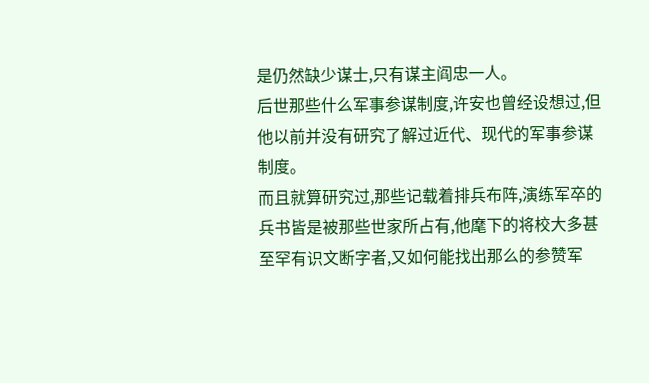是仍然缺少谋士,只有谋主阎忠一人。
后世那些什么军事参谋制度,许安也曾经设想过,但他以前并没有研究了解过近代、现代的军事参谋制度。
而且就算研究过,那些记载着排兵布阵,演练军卒的兵书皆是被那些世家所占有,他麾下的将校大多甚至罕有识文断字者,又如何能找出那么的参赞军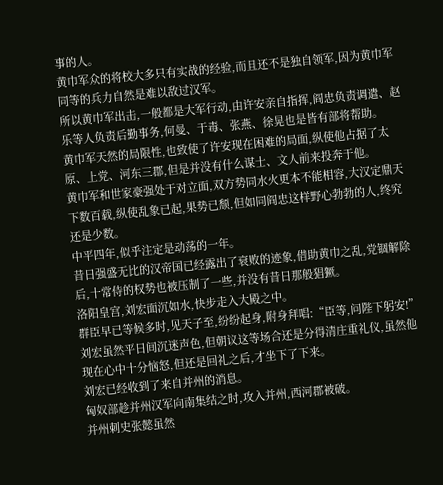事的人。
黄巾军众的将校大多只有实战的经验,而且还不是独自领军,因为黄巾军同等的兵力自然是难以敌过汉军。
所以黄巾军出击,一般都是大军行动,由许安亲自指挥,阎忠负责调遣、赵乐等人负责后勤事务,何曼、于毒、张燕、徐晃也是皆有部将帮助。
黄巾军天然的局限性,也致使了许安现在困难的局面,纵使他占据了太原、上党、河东三郡,但是并没有什么谋士、文人前来投奔于他。
黄巾军和世家豪强处于对立面,双方势同水火更本不能相容,大汉定鼎天下数百载,纵使乱象已起,果势已颓,但如同阎忠这样野心勃勃的人,终究还是少数。
中平四年,似乎注定是动荡的一年。
昔日强盛无比的汉帝国已经露出了衰败的迹象,借助黄巾之乱,党锢解除后,十常侍的权势也被压制了一些,并没有昔日那般猖獗。
洛阳皇宫,刘宏面沉如水,快步走入大殿之中。
群臣早已等候多时,见天子至,纷纷起身,附身拜唱:“臣等,问陛下躬安!”
刘宏虽然平日间沉迷声色,但朝议这等场合还是分得清庄重礼仪,虽然他现在心中十分恼怒,但还是回礼之后,才坐下了下来。
刘宏已经收到了来自并州的消息。
匈奴部趁并州汉军向南集结之时,攻入并州,西河郡被破。
并州刺史张懿虽然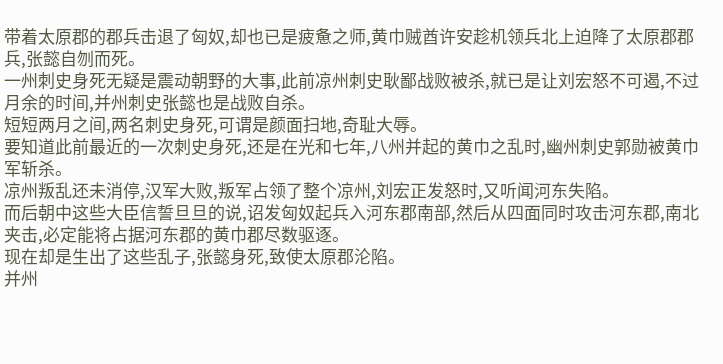带着太原郡的郡兵击退了匈奴,却也已是疲惫之师,黄巾贼酋许安趁机领兵北上迫降了太原郡郡兵,张懿自刎而死。
一州刺史身死无疑是震动朝野的大事,此前凉州刺史耿鄙战败被杀,就已是让刘宏怒不可遏,不过月余的时间,并州刺史张懿也是战败自杀。
短短两月之间,两名刺史身死,可谓是颜面扫地,奇耻大辱。
要知道此前最近的一次刺史身死,还是在光和七年,八州并起的黄巾之乱时,幽州刺史郭勋被黄巾军斩杀。
凉州叛乱还未消停,汉军大败,叛军占领了整个凉州,刘宏正发怒时,又听闻河东失陷。
而后朝中这些大臣信誓旦旦的说,诏发匈奴起兵入河东郡南部,然后从四面同时攻击河东郡,南北夹击,必定能将占据河东郡的黄巾郡尽数驱逐。
现在却是生出了这些乱子,张懿身死,致使太原郡沦陷。
并州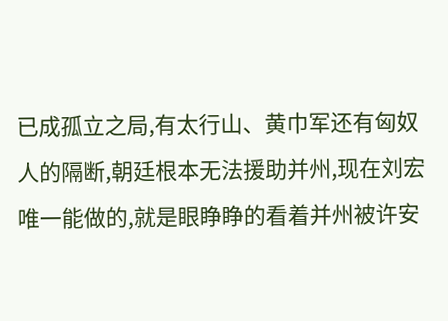已成孤立之局,有太行山、黄巾军还有匈奴人的隔断,朝廷根本无法援助并州,现在刘宏唯一能做的,就是眼睁睁的看着并州被许安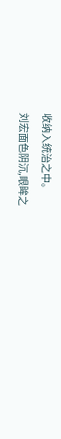收纳入统治之中。
刘宏面色阴沉,眼眸之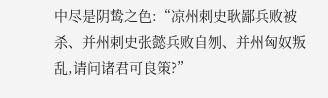中尽是阴鸷之色:“凉州刺史耿鄙兵败被杀、并州刺史张懿兵败自刎、并州匈奴叛乱,请问诸君可良策?”